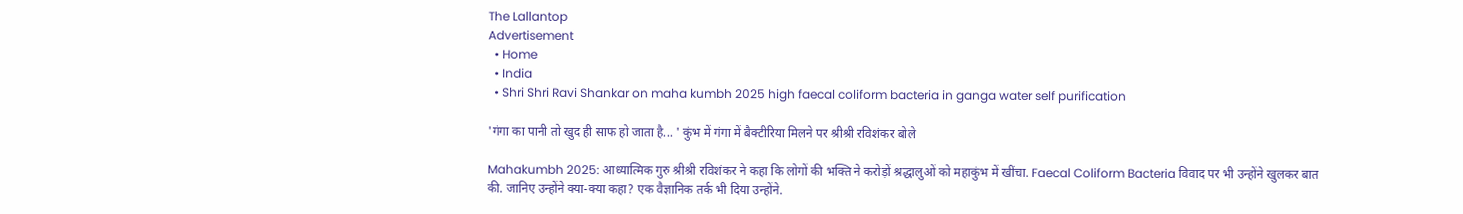The Lallantop
Advertisement
  • Home
  • India
  • Shri Shri Ravi Shankar on maha kumbh 2025 high faecal coliform bacteria in ganga water self purification

'गंगा का पानी तो खुद ही साफ हो जाता है... ' कुंभ में गंगा में बैक्टीरिया मिलने पर श्रीश्री रविशंकर बोले

Mahakumbh 2025: आध्यात्मिक गुरु श्रीश्री रविशंकर ने कहा कि लोगों की भक्ति ने करोड़ों श्रद्धालुओं को महाकुंभ में खींचा. Faecal Coliform Bacteria विवाद पर भी उन्होंने खुलकर बात की. जानिए उन्होंने क्या-क्या कहा? एक वैज्ञानिक तर्क भी दिया उन्होंने.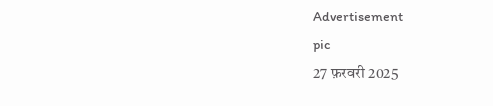Advertisement
pic
27 फ़रवरी 2025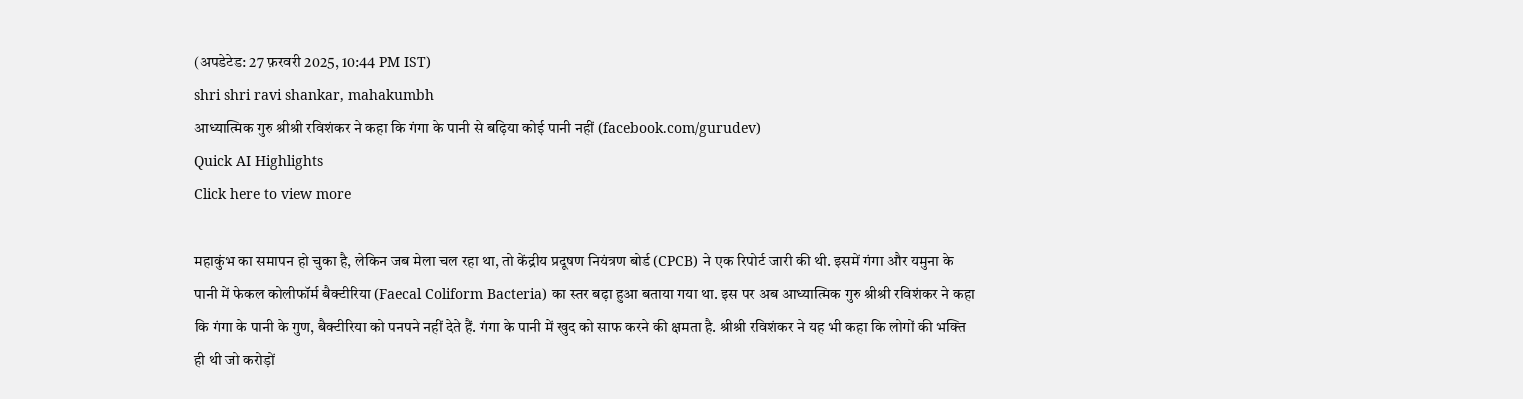(अपडेटेड: 27 फ़रवरी 2025, 10:44 PM IST)
shri shri ravi shankar, mahakumbh
आध्यात्मिक गुरु श्रीश्री रविशंकर ने कहा कि गंगा के पानी से बढ़िया कोई पानी नहीं (facebook.com/gurudev)
Quick AI Highlights
Click here to view more

महाकुंभ का समापन हो चुका है, लेकिन जब मेला चल रहा था, तो केंद्रीय प्रदूषण नियंत्रण बोर्ड (CPCB) ने एक रिपोर्ट जारी की थी. इसमें गंगा और यमुना के पानी में फेकल कोलीफॉर्म बैक्टीरिया (Faecal Coliform Bacteria) का स्तर बढ़ा हुआ बताया गया था. इस पर अब आध्यात्मिक गुरु श्रीश्री रविशंकर ने कहा कि गंगा के पानी के गुण, बैक्टीरिया को पनपने नहीं देते हैं. गंगा के पानी में खुद को साफ करने की क्षमता है. श्रीश्री रविशंकर ने यह भी कहा कि लोगों की भक्ति ही थी जो करोड़ों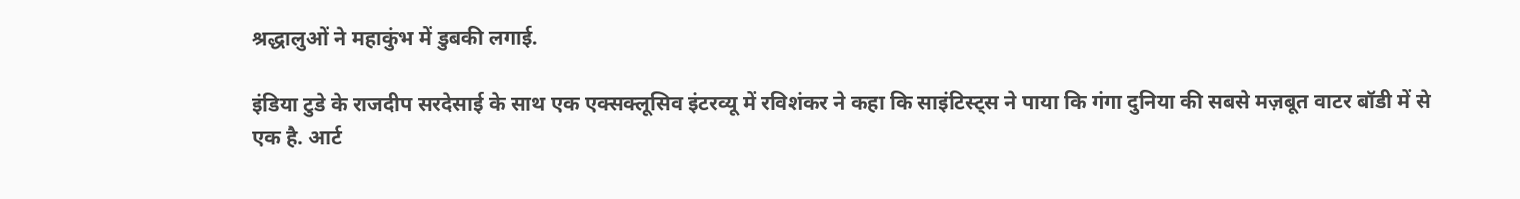श्रद्धालुओं ने महाकुंभ में डुबकी लगाई.

इंडिया टुडे के राजदीप सरदेसाई के साथ एक एक्सक्लूसिव इंटरव्यू में रविशंकर ने कहा कि साइंटिस्ट्स ने पाया कि गंगा दुनिया की सबसे मज़बूत वाटर बॉडी में से एक है. आर्ट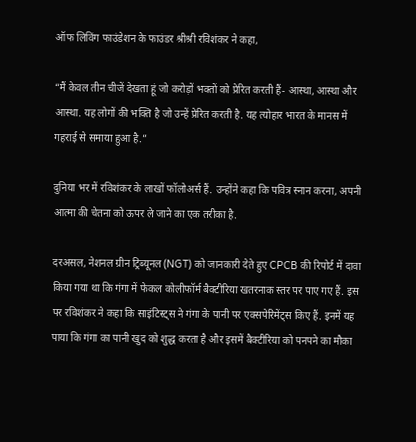ऑफ लिविंग फाउंडेशन के फाउंडर श्रीश्री रविशंकर ने कहा,

“मैं केवल तीन चीजें देखता हूं जो करोड़ों भक्तों को प्रेरित करती हैं- आस्था, आस्था और आस्था. यह लोगों की भक्ति है जो उन्हें प्रेरित करती है. यह त्योहार भारत के मानस में गहराई से समाया हुआ है.”

दुनिया भर में रविशंकर के लाखों फॉलोअर्स हैं. उन्होंने कहा कि पवित्र स्नान करना, अपनी आत्मा की चेतना को ऊपर ले जाने का एक तरीका है.

दरअसल, नेशनल ग्रीन ट्रिब्यूनल (NGT) को जानकारी देते हुए CPCB की रिपोर्ट में दावा किया गया था कि गंगा में फेकल कोलीफॉर्म बैक्टीरिया खतरनाक स्तर पर पाए गए हैं. इस पर रविशंकर ने कहा कि साइंटिस्ट्स ने गंगा के पानी पर एक्सपेरिमेंट्स किए हैं. इनमें यह पाया कि गंगा का पानी खुद को शुद्ध करता है और इसमें बैक्टीरिया को पनपने का मौका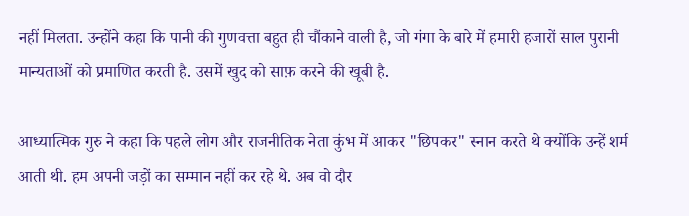नहीं मिलता. उन्होंने कहा कि पानी की गुणवत्ता बहुत ही चौंकाने वाली है, जो गंगा के बारे में हमारी हजारों साल पुरानी मान्यताओं को प्रमाणित करती है. उसमें खुद को साफ़ करने की खूबी है.

आध्यात्मिक गुरु ने कहा कि पहले लोग और राजनीतिक नेता कुंभ में आकर "छिपकर" स्नान करते थे क्योंकि उन्हें शर्म आती थी. हम अपनी जड़ों का सम्मान नहीं कर रहे थे. अब वो दौर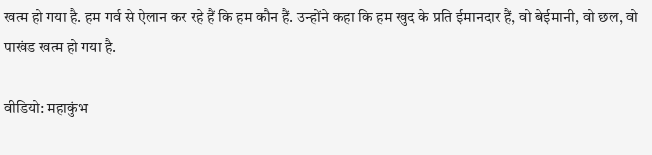खत्म हो गया है. हम गर्व से ऐलान कर रहे हैं कि हम कौन हैं. उन्होंने कहा कि हम खुद के प्रति ईमानदार हैं, वो बेईमानी, वो छल, वो पाखंड खत्म हो गया है.

वीडियो: महाकुंभ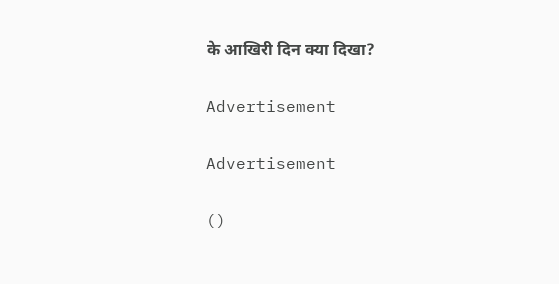के आखिरी दिन क्या दिखा?

Advertisement

Advertisement

()